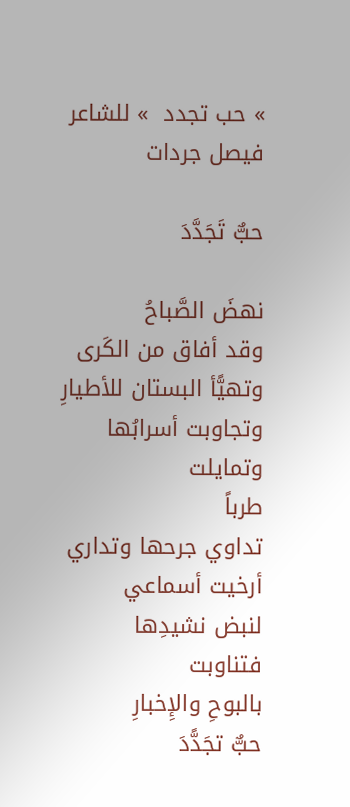» حب تجدد  » للشاعر فيصل جردات

حبٌّ تَجَدَّدَ

نهضَ الصَّباحُ
وقد أفاق من الكَرى
وتهيًّأ البستان للأطيارِ
وتجاوبت أسرابُها
وتمايلت
طرباً
تداوي جرحها وتداري
أرخيت أسماعي
لنبض نشيدِها
فتناوبت
بالبوحِ والإِخبارِ
حبٌّ تجَدًّدَ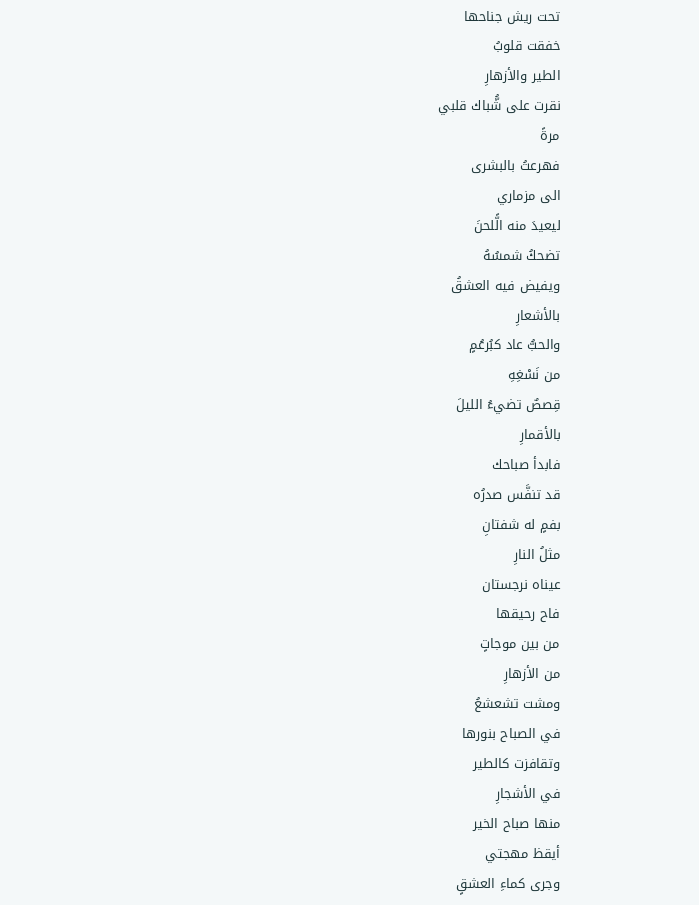تحت ريش جناحها
خفقت قلوبُ
الطير والأزهارِ
نقرت على شُّباك قلبي
مرةً
فهرعتُ بالبشرى
الى مزماري
ليعيدَ منه الًّلحنَ
تضحكُ شمسُهُ
ويفيض فيه العشقُ
بالأشعارِ
والحبُّ عاد كبُرعُمٍ
من نَسْغِهِ
قِصصٌ تضيءُ الليلَ
بالأقمارِ
فابدأ صباحك
قد تنفَّس صدرُه
بفمٍ له شفتانِ
مثلُ النارِ
عيناه نرجستان
فاح رحيقها
من بين موجاتٍ
من الأزهارِ
ومشت تشعشعُ
في الصباح بنورها
وتقافزت كالطير
في الأشجارِ
منها صباح الخير
أيقظ مهجتي
وجرى كماءِ العشقٍ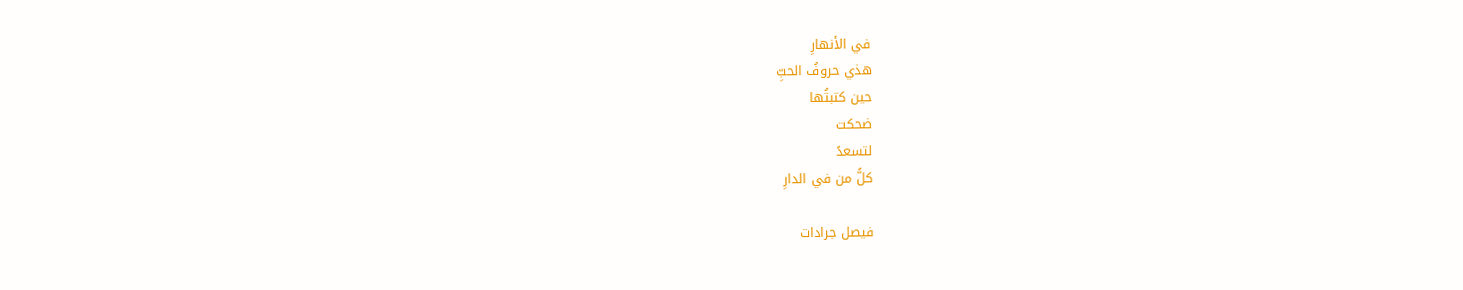في الأنهارِ
هذي حروفُ الحبِّ
حين كتبتُها
ضحكت
لتسعدً
كلًّ من في الدارِ

فيصل جرادات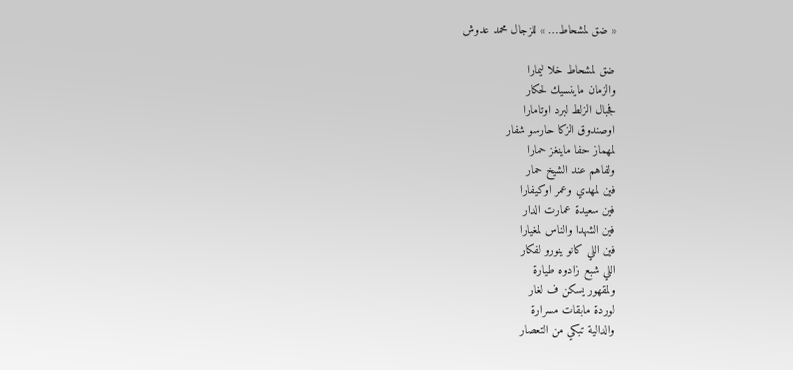« ضق لمشحاط… » للزجال محمد عدوش

ضق لمشحاط خلا ليمارا
والزمان ماينسيك لحكار
فجبال الزلط لبرد اوتامارا
اوصندوق الزكا حارسو شفار
لمهماز حفا ماينغز حمارا
ولفاهم عند الشيخ حمار
فين لمهدي وعمر اوكيفارا
فين سعيدة عمارت الدار
فين الشهدا والناس لمغيارا
فين اللي كانو ينورو لفكار
اللي شبع زادوه طيارة
ولمقهور يسكن ف لغار
لوردة مابقات مسرارة
والدالية تبكي من التعصار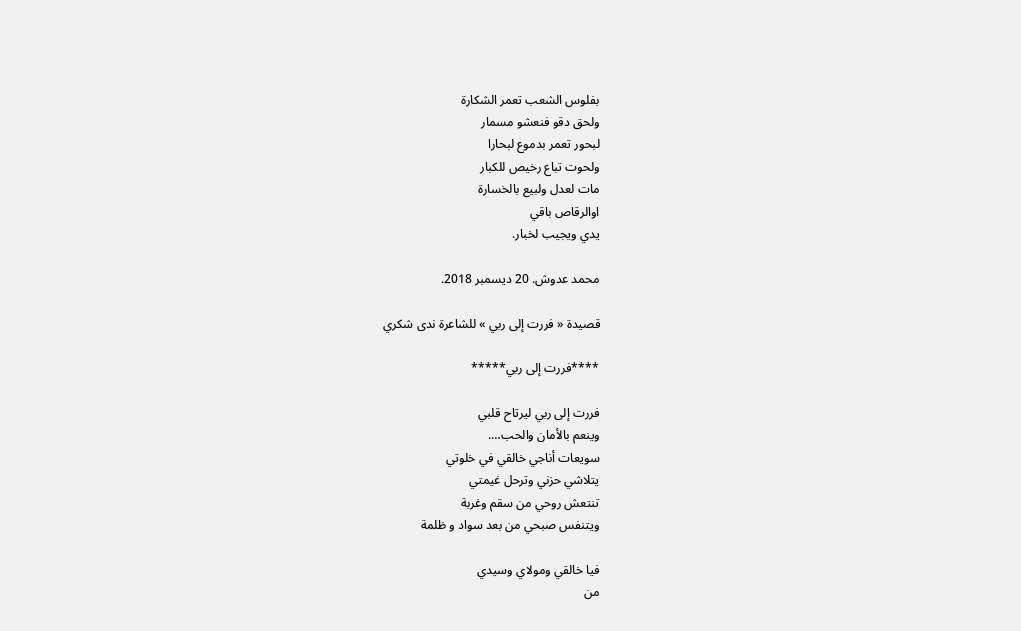بفلوس الشعب تعمر الشكارة
ولحق دقو فنعشو مسمار
لبحور تعمر بدموع لبحارا
ولحوت تباع رخيص للكبار
مات لعدل ولبيع بالخسارة
اوالرقاص باقي
يدي ويجيب لخبار.

محمد عدوش. 20 ديسمبر 2018.

قصيدة « فررت إلى ربي » للشاعرة ندى شكري

****فررت إلى ربي*****

فررت إلى ربي ليرتاح قلبي
وينعم بالأمان والحب….
سويعات أناجي خالقي في خلوتي
يتلاشي حزني وترحل غيمتي
تنتعش روحي من سقم وغربة
ويتنفس صبحي من بعد سواد و ظلمة

فيا خالقي ومولاي وسيدي
من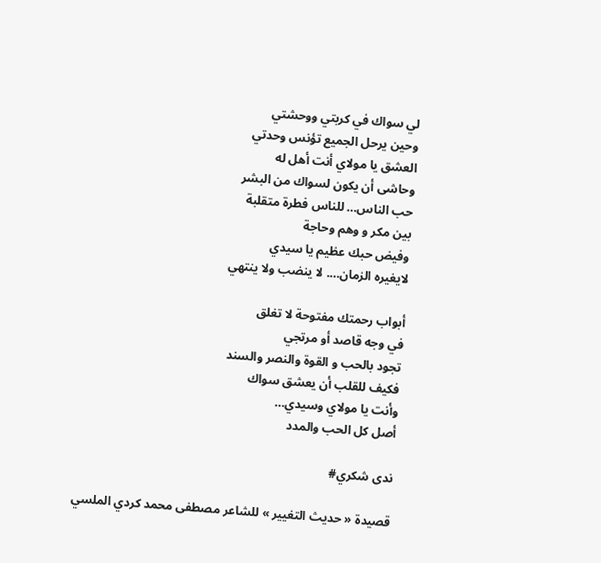لي سواك في كربتي ووحشتي
وحين يرحل الجميع تؤنس وحدتي
العشق يا مولاي أنت أهل له
وحاشى أن يكون لسواك من البشر
حب الناس… للناس فطرة متقلبة
بين مكر و وهم وحاجة
وفيض حبك عظيم يا سيدي
لايغيره الزمان…. لا ينضب ولا ينتهي

أبواب رحمتك مفتوحة لا تغلق
في وجه قاصد أو مرتجي
تجود بالحب و القوة والنصر والسند
فكيف للقلب أن يعشق سواك
وأنت يا مولاي وسيدي…
أصل كل الحب والمدد

ندى شكري#

قصيدة « حديث التغيير » للشاعر مصطفى محمد كردي الملسي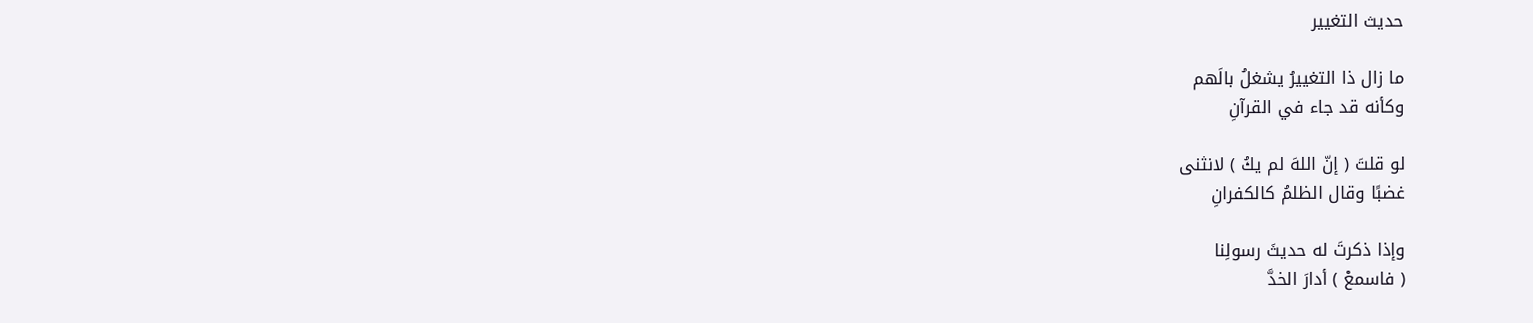حديث التغيير

ما زال ذا التغييرُ يشغلُ بالَهم
وكأنه قد جاء في القرآنِ

لو قلتَ ( إنّ اللهَ لم يكُ ) لانثنى
غضبًا وقال الظلمُ كالكفرانِ

وإذا ذكرتَ له حديثَ رسولِنا
( فاسمعْ ) أدارَ الخدَّ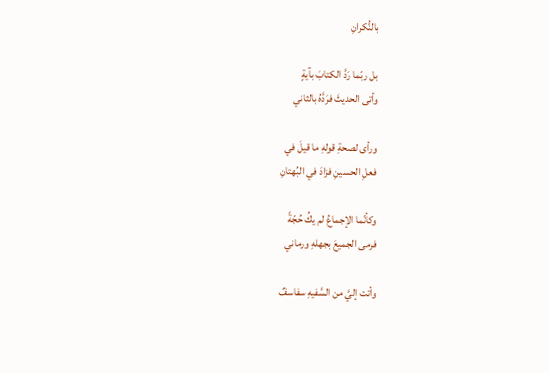بالنُّكرانِ

بل ربّما رَدَّ الكتابَ بآيةٍ
وأتى الحديثَ فرَدَّهُ بالثاني

ورأى لصحةِ قولهِ ما قيلَ في
فعلِ الحسينِ فزادَ في البُهتانِ

وكأنّما الإجماعُ لم يكُ حُجّةً
فرمى الجميعَ بجهلهِ ورماني

وأتت إليَّ من السَّفيهِ سفاسفٌ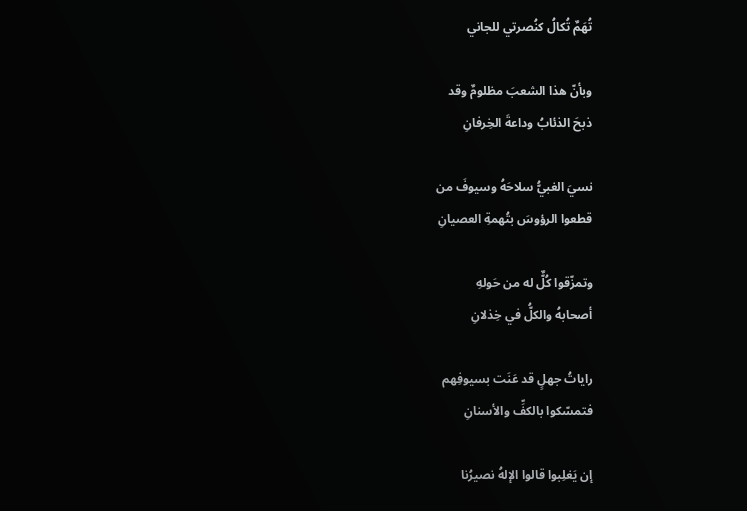تُهَمٌ تُكالُ كنُصرتي للجاني

وبأنّ هذا الشعبَ مظلومٌ وقد
ذبحَ الذئابُ وداعةَ الخِرفانِ

نسيَ الغبيُّ سلاحَهُ وسيوفَ من
قطعوا الرؤوسَ بتُهمةِ العصيانِ

وتمزّقوا كُلٌّ له من حَولهِ
أصحابهُ والكلُّ في خِذلانِ

راياتُ جهلٍ قد عَنَت بسيوفِهم
فتمسّكوا بالكفِّ والأسنانِ

إن يَغلِبوا قالوا الإلهُ نصيرُنا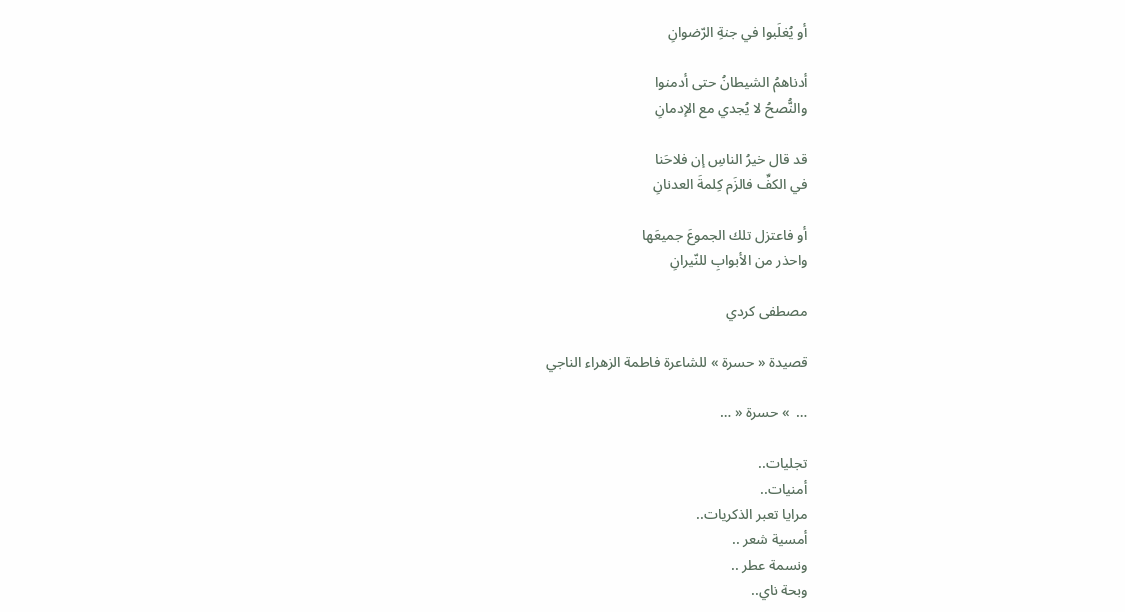أو يُغلَبوا في جنةِ الرّضوانِ

أدناهمُ الشيطانُ حتى أدمنوا
والنُّصحُ لا يُجدي مع الإدمانِ

قد قال خيرُ الناسِ إن فلاحَنا
في الكفِّ فالزَم كِلمةَ العدنانِ

أو فاعتزل تلك الجموعَ جميعَها
واحذر من الأبوابِ للنّيرانِ

مصطفى كردي

قصيدة « حسرة » للشاعرة فاطمة الزهراء الناجي

…  » حسرة « …

تجليات..
أمنيات..
مرايا تعبر الذكريات..
أمسية شعر ..
ونسمة عطر ..
وبحة ناي..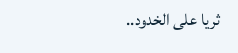ثريا على الخدود..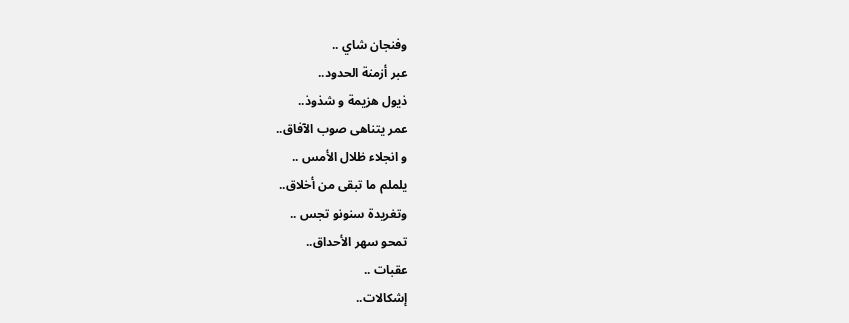وفنجان شاي ..
عبر أزمنة الحدود..
ذيول هزيمة و شذوذ..
عمر يتناهى صوب الآفاق..
و انجلاء ظلال الأمس ..
يلملم ما تبقى من أخلاق..
وتغريدة سنونو تجس ..
تمحو سهر الأحداق..
عقبات ..
إشكالات..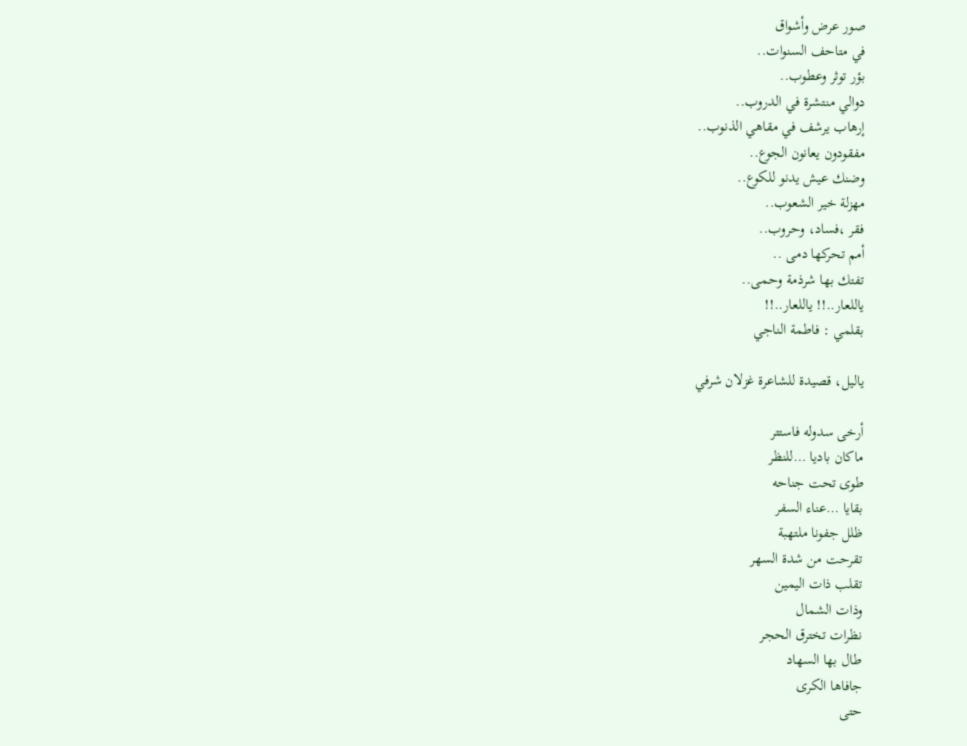صور عرض وأشواق
في متاحف السنوات..
بؤر توثر وعطوب..
دوالي منتشرة في الدروب..
إرهاب يرشف في مقاهي الذنوب..
مفقودون يعانون الجوع..
وضنك عيش يدنو للكوع..
مهزلة خير الشعوب..
فقر ،فساد، وحروب..
أمم تحركها دمى ..
تفتك بها شرذمة وحمى..
ياللعار..!! ياللعار..!!
بقلمي : فاطمة الناجي

ياليل، قصيدة للشاعرة غزلان شرفي

أرخى سدوله فاستتر
ماكان باديا …للنظر
طوى تحت جناحه
بقايا …عناء السفر
ظلل جفونا ملتهبة
تقرحت من شدة السهر
تقلب ذات اليمين
وذات الشمال
نظرات تخترق الحجر
طال بها السهاد
جافاها الكرى
حتى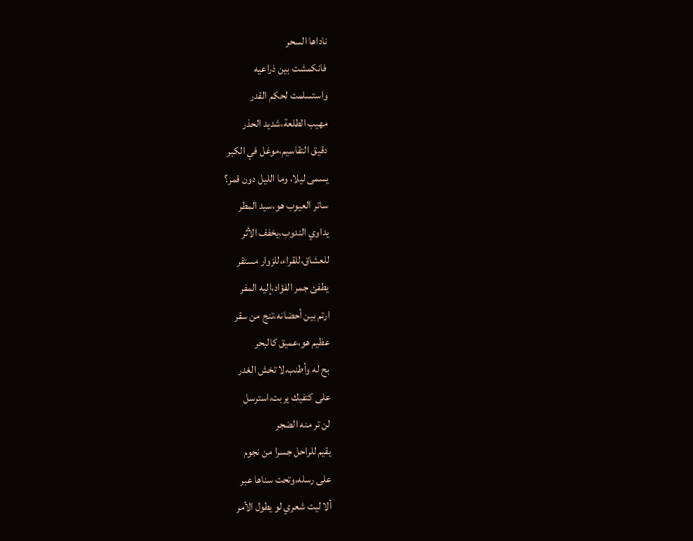ناداها السحر
فانكمشت بين ذراعيه
واستسلمت لحكم القدر
مهيب الطلعة،شديد الحذر
دقيق التقاسيم،موغل في الكبر
يسمى ليلا، وما الليل دون قمر؟
ساتر العيوب هو،سيد المطر
يداوي الندوب،يخفف الأثر
للعشاق،للقراء،للزوار مستقر
يطفئ جمر الفؤاد،إليه المفر
ارتم بين أحضانه،تنج من سقر
عظيم هو،عميق كالبحر
بح له وأطنب،لا تخش الغدر
على كتفيك يربت،استرسل
لن تر منه الضجر
يقيم للراحل جسرا من نجوم
على رسله،وتحت سناها عبر
ألا ليت شعري لو يطول الأمر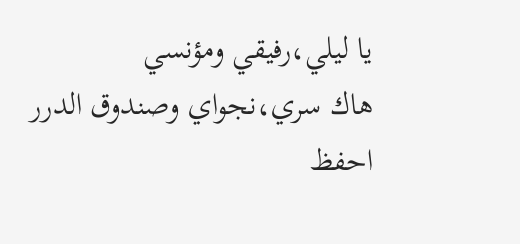يا ليلي،رفيقي ومؤنسي
هاك سري،نجواي وصندوق الدرر
احفظ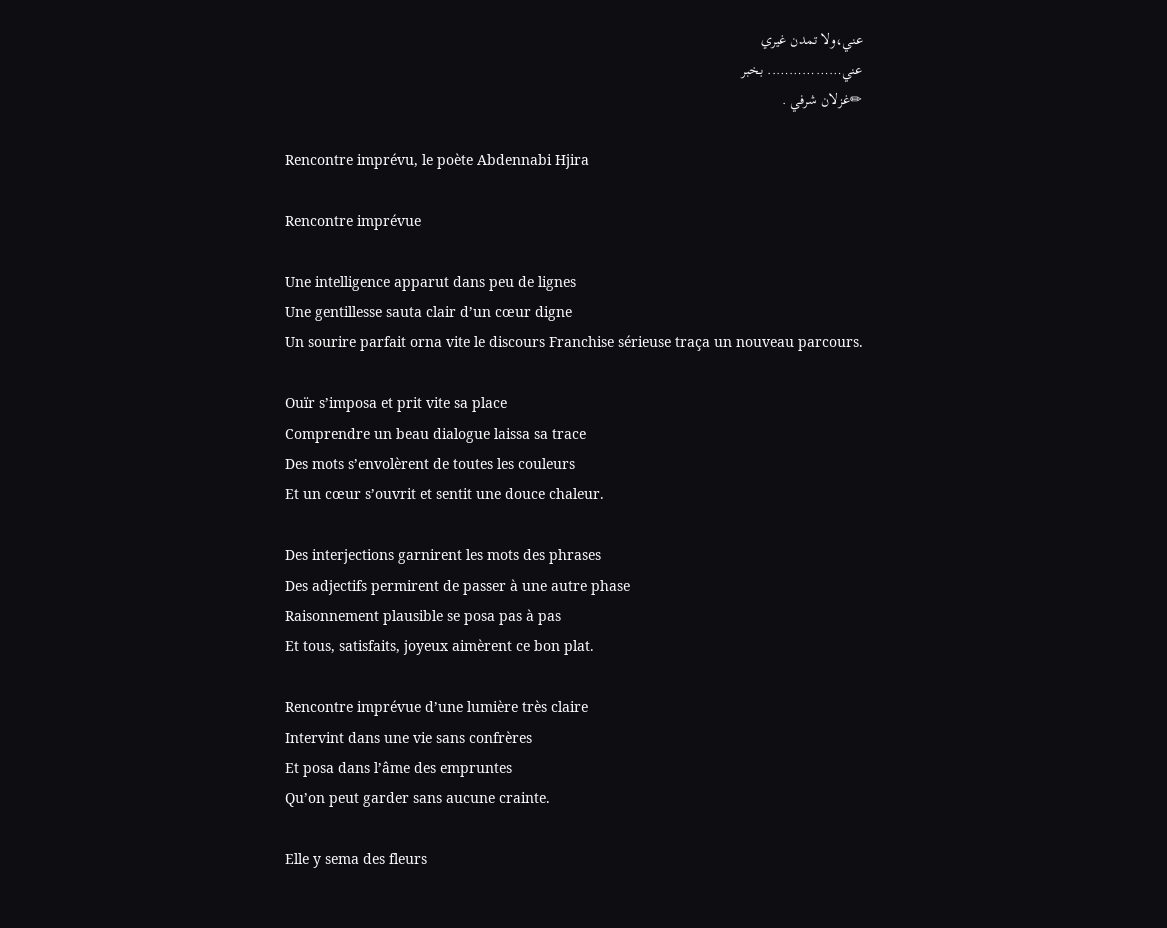عني،ولا تمدن غيري
عني…………….. بخبر
✏غزلان شرفي .

Rencontre imprévu, le poète Abdennabi Hjira

Rencontre imprévue

Une intelligence apparut dans peu de lignes
Une gentillesse sauta clair d’un cœur digne
Un sourire parfait orna vite le discours Franchise sérieuse traça un nouveau parcours.

Ouïr s’imposa et prit vite sa place
Comprendre un beau dialogue laissa sa trace
Des mots s’envolèrent de toutes les couleurs
Et un cœur s’ouvrit et sentit une douce chaleur.

Des interjections garnirent les mots des phrases
Des adjectifs permirent de passer à une autre phase
Raisonnement plausible se posa pas à pas
Et tous, satisfaits, joyeux aimèrent ce bon plat.

Rencontre imprévue d’une lumière très claire
Intervint dans une vie sans confrères
Et posa dans l’âme des empruntes
Qu’on peut garder sans aucune crainte.

Elle y sema des fleurs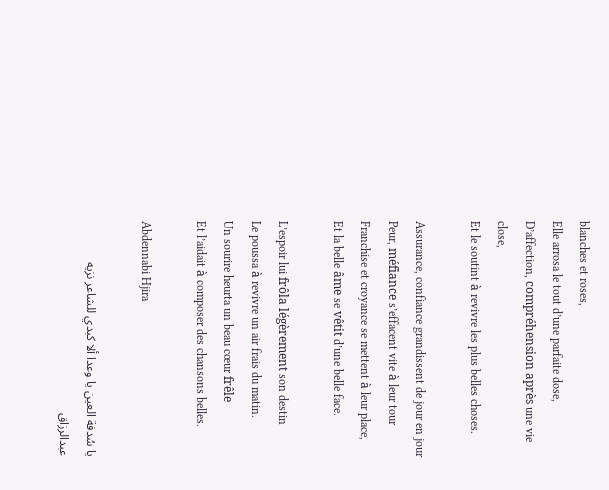blanches et roses,
Elle arrosa le tout d’une parfaite dose,
D’affection, compréhension après une vie close,
Et le soutint à revivre les plus belles choses.

Assurance, confiance grandissent de jour en jour
Peur, méfiance s’effacent vite à leur tour
Franchise et croyance se mettent à leur place,
Et la belle âme se vêtit d’une belle face.

L’espoir lui frôla légèrement son destin
Le poussa à revivre un air frais du matin.
Un sourire heurta un beau cœur frêle
Et l’aidait à composer des chansons belles.

Abdennabi Hjira

يا سُدفة العين يا وعدا ألا كبدي للشاعر نزيه عبدالرزاق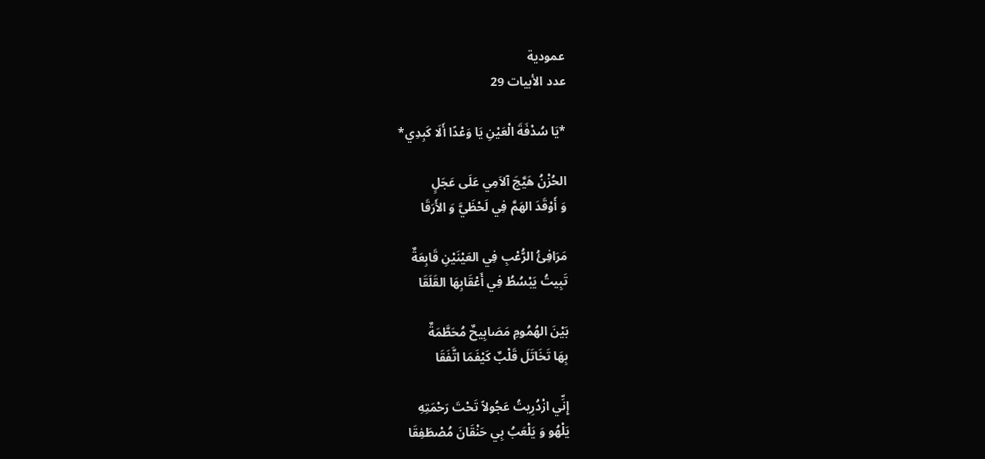عمودية
عدد الأبيات 29

*يَا سُدْفَةَ الْعَيْنِ يَا وَعْدًا أَلَا كَبِدِي*

الحُزْنُ هَيَّجَ آلاَمِي عَلَى عَجَلٍ
وَ أَوْقَدَ الهَمَّ فِي لَحْظَيَّ وَ الأَرَقَا

مَرَافِئُ الرُّعْبِ فِي العَيْنَيْنِ قَابِعَةٌ
تَبِيتُ يَبْسُطُ فِي أَعْقَابِهَا القَلَقَا

بَيْنَ الهُمُومِ مَصَابِيحٌ مُحَطَّمَةٌ
بِهَا تَخَاتَلَ قَلْبٌ كَيْفَمَا اتَّفَقَا

إِنِّي ازْدُرِيتُ عَجُولاً تَحْتَ رَحْمَتِهِ
يَلْهُو وَ يَلْعَبُ بِي حَنْقَانَ مُصْطَفِقَا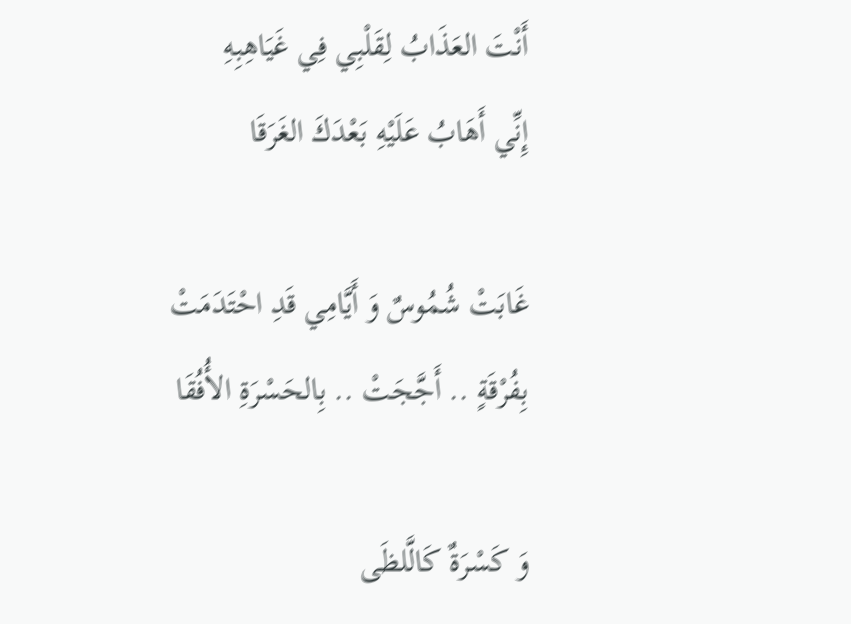أَنْتَ العَذَابُ لِقَلْبِي فِي غَيَاهِبِهِ
إِنِّي أَهَابُ عَلَيْهِ بَعْدَكَ الغَرَقَا

غَابَتْ شُمُوسٌ وَ أَيَّامِي قَدِ احْتَدَمَتْ
بِفُرْقَةٍ .. أَجَّجَتْ .. بِالحَسْرَةِ الأُفُقَا

وَ كَسْرَةٌ كَالَّلظَى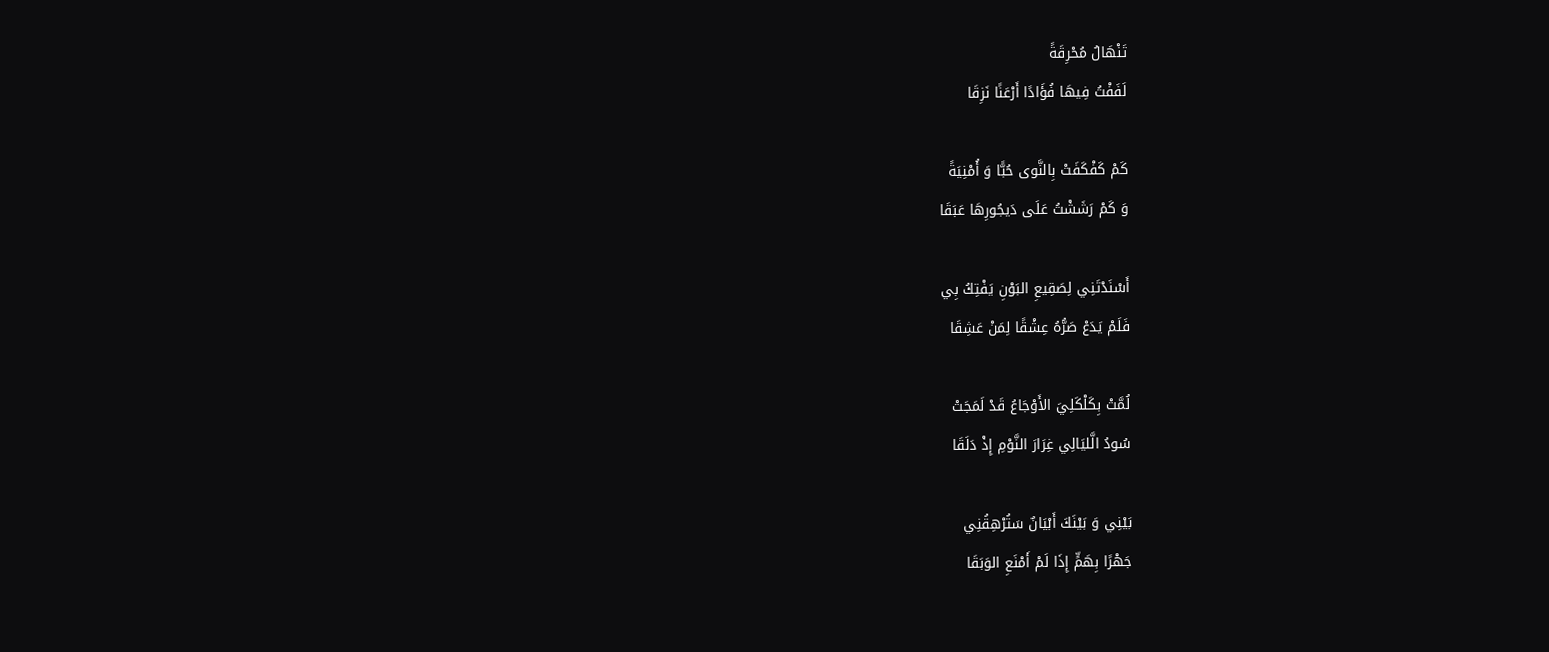تَنْهَالُ مُحْرِقَةً
لَفَفْتُ فِيهَا فُؤَادًا أَرْعَنًا نَزِقَا

كَمْ كَفْكَفَتْ بِالنَّوى حُبًّا وَ أُمْنِيَةً
وَ كَمْ رَشَشْتُ عَلَى دَيجُورِهَا عَبَقَا

أَسْنَدْتَنِي لِصَقِيعِ البَوْنِ يَفْتِكُ بِي
فَلَمْ يَدَعْ صَرُّهُ عِشْقًا لِمَنْ عَشِقَا

لُمَّتْ بِكَلْكَلِيَ الأَوْجَاعُ قَدْ لَمَجَتْ
سُودُ الَّليَالِي غِرَارَ النَّوْمِ إِذْ دَلَقَا

بَيْنِي وَ بَيْنَكَ أَبْيَانٌ سَتُرْهِقُنِي
جَهْرًا بِهَمٍّ إِذَا لَمْ أَمْنَعِ الوَبَقَا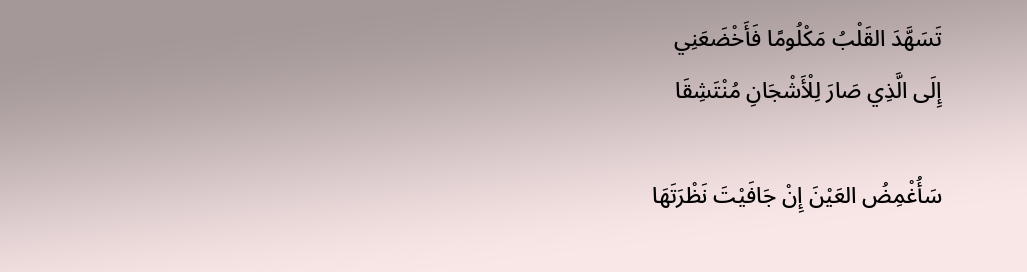تَسَهَّدَ القَلْبُ مَكْلُومًا فَأَخْضَعَنِي
إِلَى الَّذِي صَارَ لِلْأَشْجَانِ مُنْتَشِقَا

سَأُغْمِضُ العَيْنَ إِنْ جَافَيْتَ نَظْرَتَهَا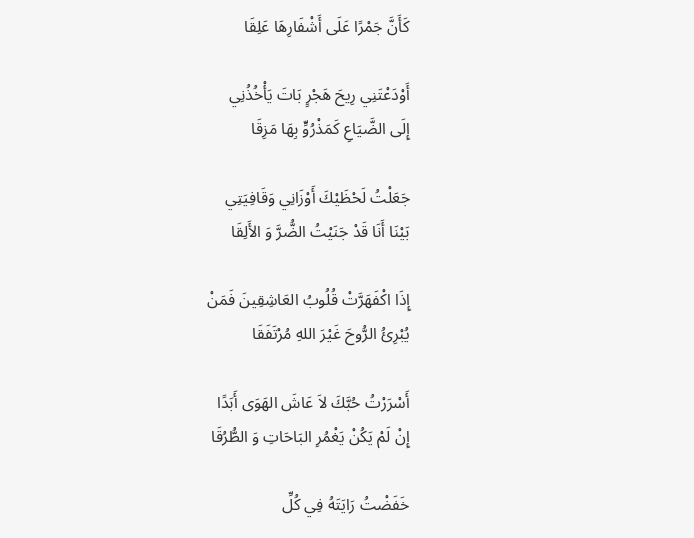كَأَنَّ جَمْرًا عَلَى أَشْفَارِهَا عَلِقَا

أَوْدَعْتَنِي رِيحَ هَجْرٍ بَاتَ يَأْخُذُنِي
إِلَى الضَّيَاعِ كَمَذْرُوٍّ بِهَا مَزِقَا

جَعَلْتُ لَحْظَيْكَ أَوْزَانِي وَقَافِيَتِي
بَيْنَا أَنَا قَدْ جَنَيْتُ الضُّرَّ وَ الأَلِقَا

إِذَا اكْفَهَرَّتْ قُلُوبُ العَاشِقِينَ فَمَنْ
يُبْرِئُ الرُّوحَ غَيْرَ اللهِ مُرْتَفَقَا

أَسْرَرْتُ حُبَّكَ لاَ عَاشَ الهَوَى أَبَدًا
إِنْ لَمْ يَكُنْ يَغْمُرِ البَاحَاتِ وَ الطُّرُقَا

خَفَضْتُ رَايَتَهُ فِي كُلِّ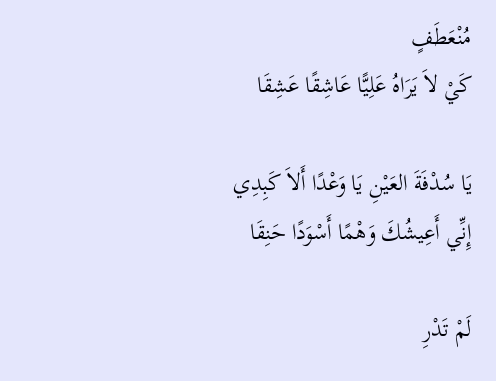مُنْعَطَفٍ
كَيْ لاَ يَرَاهُ عَلِيًّا عَاشِقًا عَشِقَا

يَا سُدْفَةَ العَيْنِ يَا وَعْدًا أَلاَ كَبِدِي
إِنِّي أَعِيشُكَ وَهْمًا أَسْوَدًا حَنِقَا

لَمْ تَدْرِ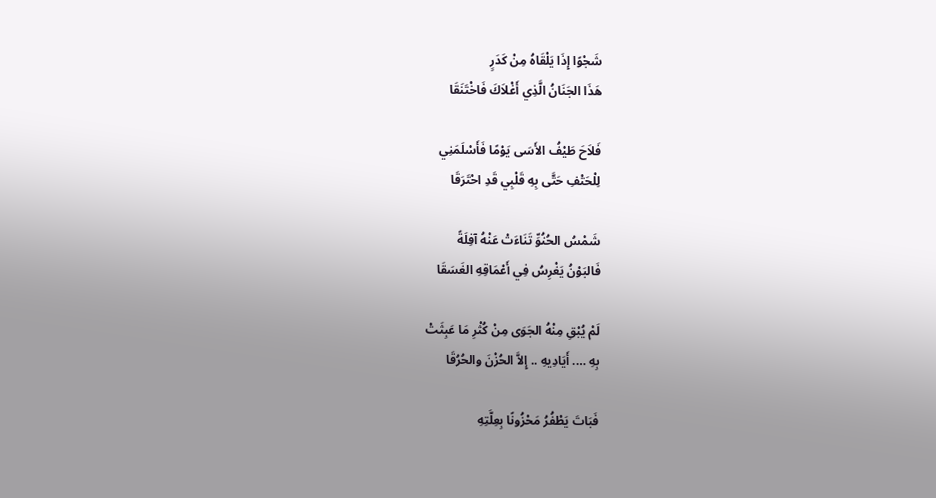شَجْوًا إِذَا يَلْقَاهُ مِنْ كَدَرٍ
هَذَا الجَنَانُ الَّذِي أَغْلاَكَ فَاخْتَنَقَا

فَلاَحَ طَيْفُ الأَسَى يَوْمًا فَأَسْلَمَنِي
لِلْحَتْفِ حَتَّى بِهِ قَلْبِي قَدِ احْتَرَقَا

شَمْسُ الحُنُوِّ تَنَاءَتْ عَنْهُ آفِلَةً
فَالبَوْنُ يَغْرِسُ فِي أَعْمَاقِهِ الغَسَقَا

لَمْ يُبْقِ مِنْهُ الجَوَى مِنْ كُثْرِ مَا عَبِثَتْ
بِهِ …. أَيَادِيهِ .. إِلاَّ الحُزْنَ والحُرُقَا

فَبَاتَ يَطْفُرُ مَحْزُونًا بِعِلَّتِهِ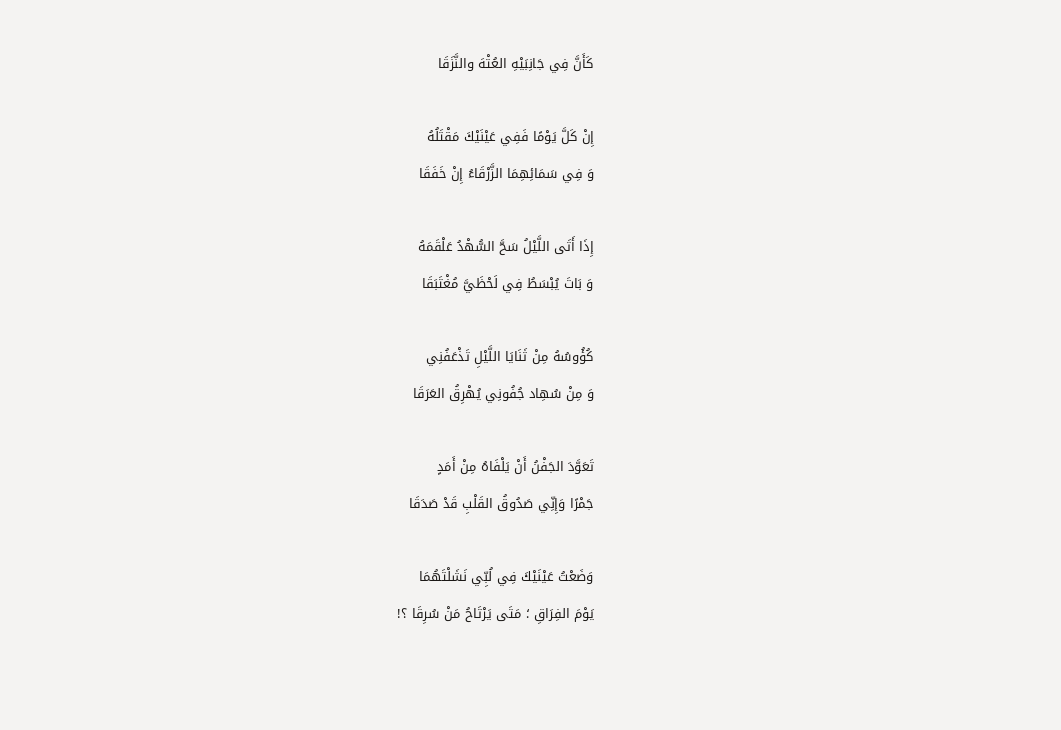كَأَنَّ فِي جَانِبَيْهِ العُتْهَ والنَّزَقَا

إِنْ كَلَّ يَوْمًا فَفِي عَيْنَيْكَ مَقْتَلُهُ
وَ فِي سَمَائِهِمَا الزَّرْقَاءُ إِنْ خَفَقَا

إِذَا أَتَى اللَّيْلُ سَحَّ السُّهْدُ عَلْقَمَهُ
وَ بَاتَ يُبْسَطُ فِي لَحْظَيَّ مُغْتَبَقَا

كُؤُوسُهُ مِنْ ثَنَايَا اللَّيْلِ تَذْعَفُنِي
وَ مِنْ سُهِاد جُفُونِي يُهْرِقُ العَرَقَا

تَعَوَّدَ الجَفْنُ أَنْ يَلْفَاهُ مِنْ أَمَدٍ
جَمْرًا وَإِنِّي صَدُوقُ القَلْبِ قَدْ صَدَقَا

وَضَعْتُ عَيْنَيْكَ فِي لُبِّي نَشَلْتَهُمَا
يَوْمَ الفِرَاقِ ؛ مَتَى يَرْتَاحُ مَنْ سُرِقَا ؟!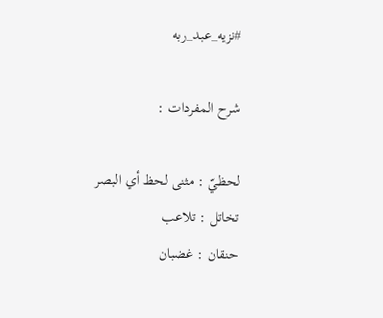#نزيه_عبد_ربه

شرح المفردات :

لحظيّ : مثنى لحظ أي البصر
تخاتل : تلاعب
حنقان : غضبان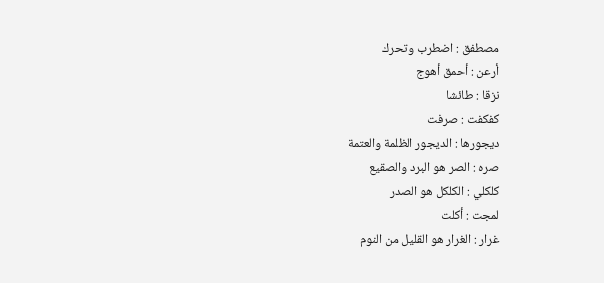مصطفق : اضطرب وتحرك
أرعن : أحمق أهوج
نزقا : طائشا
كفكفت : صرفت
ديجورها : الديجور الظلمة والعتمة
صره : الصر هو البرد والصقيع
كلكلي : الكلكل هو الصدر
لمجت : أكلت
غرار : الغرار هو القليل من النوم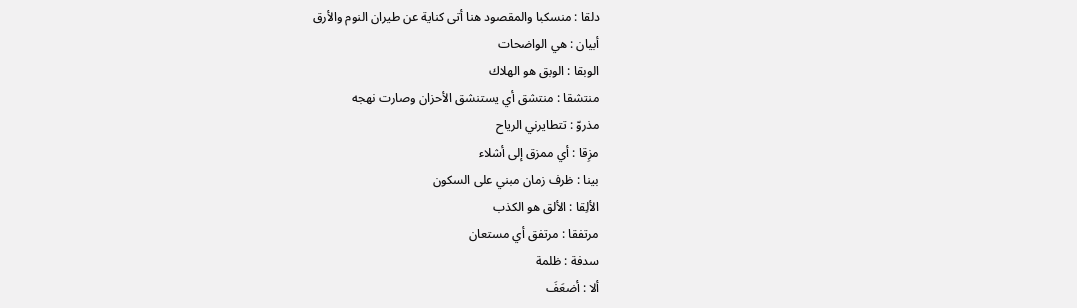دلقا : منسكبا والمقصود هنا أتى كناية عن طيران النوم والأرق
أبيان : هي الواضحات
الوبقا : الوبق هو الهلاك
منتشقا : منتشق أي يستنشق الأحزان وصارت نهجه
مذروّ : تتطايرني الرياح
مزِقا : أي ممزق إلى أشلاء
بينا : ظرف زمان مبني على السكون
الألِقا : الألق هو الكذب
مرتفقا : مرتفق أي مستعان
سدفة : ظلمة
ألا : أضعَفَ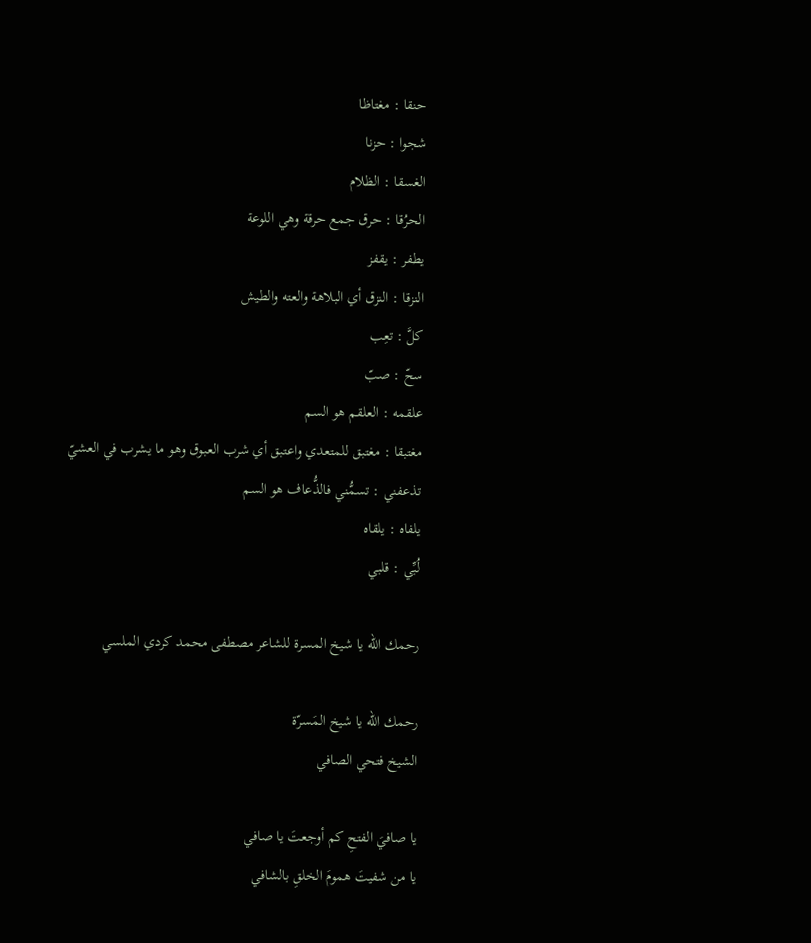حنقا : مغتاظا
شجوا : حزنا
الغسقا : الظلام
الحرُقا : حرق جمع حرقة وهي اللوعة
يطفر : يقفز
النزقا : النزق أي البلاهة والعته والطيش
كلَّ : تعِب
سحّ : صبّ
علقمه : العلقم هو السم
مغتبقا : مغتبق للمتعدي واعتبق أي شرب العبوق وهو ما يشرب في العشيّ
تذعفني : تسمُّني فالذُّعاف هو السم
يلفاه : يلقاه
لُبِّي : قلبي

رحمك الله يا شيخ المسرة للشاعر مصطفى محمد كردي الملسي

رحمك الله يا شيخ المَسرّة
الشيخ فتحي الصافي

يا صافيَ الفتحِ كم أوجعتَ يا صافي
يا من شفيتَ همومَ الخلقِ بالشافي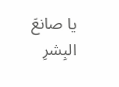يا صانعَ البِشرِ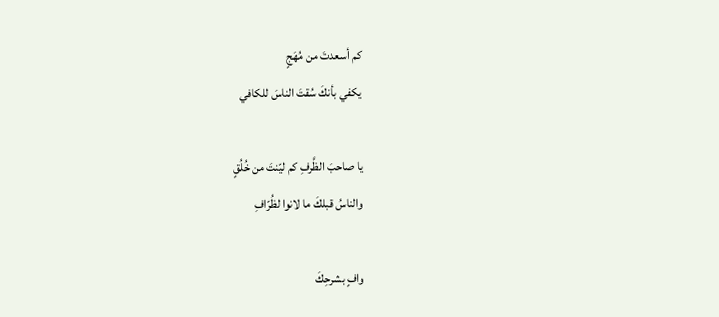كم أسعدتَ من مُهَجٍ
يكفي بأنكَ سُقتَ الناسَ للكافي

يا صاحبَ الظَّرفِ كم ليّنتَ من خُلُقٍ
والناسُ قبلكَ ما لانوا لظُرّافِ

وافٍ بشرحِكَ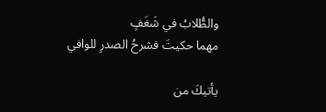والطُّلابُ في شَغَفٍ
مهما حكيتَ فشرحُ الصدرِ للوافي

يأتيكَ من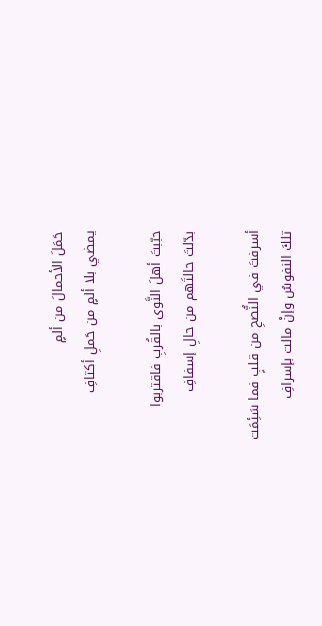حَمَلَ الأحمالَ من ألمٍ
يمضي بلا ألمٍ من حَملِ أكتافِ

حبّبتَ أهلَ النَّوى بالقُربِ فاقتربوا
بدّلتَ حالتَهم من حالِ إسفافِ

أسرفتَ في النُّصحِ من قلبٍ فما سَئِمَت
تلكَ النفوسُ وإنْ مالت بإسرافِ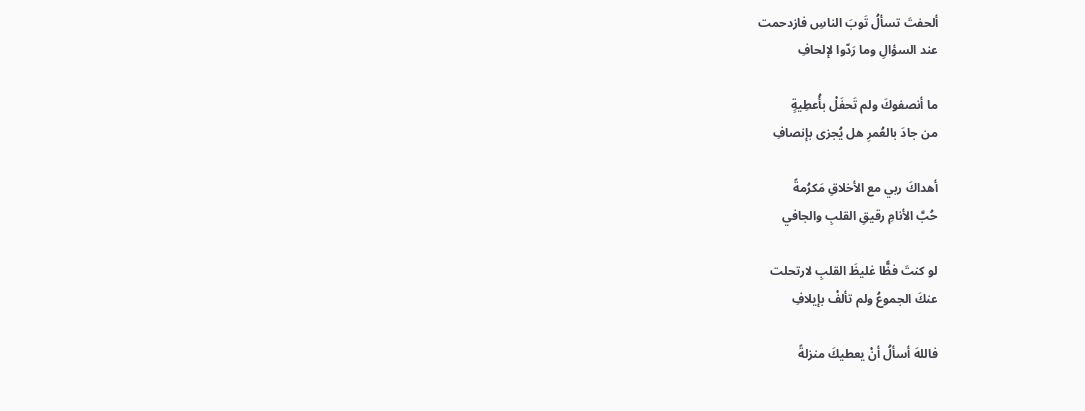ألحفتَ تسألُ تَوبَ الناسِ فازدحمت
عند السؤالِ وما رَدّوا لإلحافِ

ما أنصفوكَ ولم تَحفَلْ بأُعطِيةٍ
من جادَ بالعُمرِ هل يُجزى بإنصافِ

أهداكَ ربي مع الأخلاقِ مَكرُمةً
حُبَّ الأنامِ رقيقِ القلبِ والجافي

لو كنتَ فظًّا غليظَ القلبِ لارتحلت
عنكَ الجموعُ ولم تألفْ بإيلافِ

فاللهَ أسألُ أنْ يعطيكَ منزلةً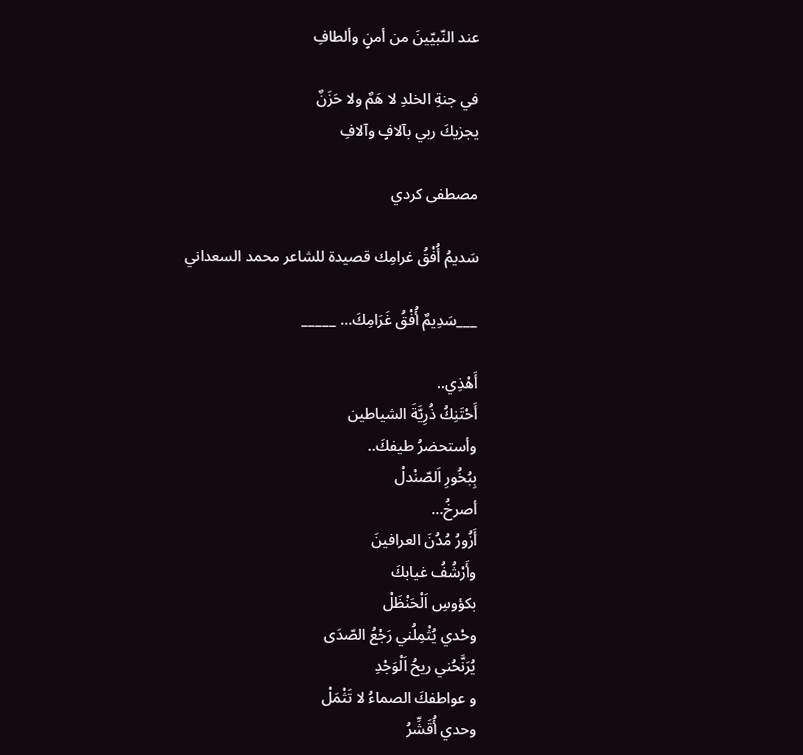عند النّبيّينَ من أمنٍ وألطافِ

في جنةِ الخلدِ لا هَمٌ ولا حَزَنٌ
يجزيكَ ربي بآلافٍ وآلافِ

مصطفى كردي

سَديمُ أُفْقُ غرامِك قصيدة للشاعر محمد السعداني

___سَدِيمٌ أُفْقُ غَرَامِكَ… _____

أَهْذِي..
أَحْتَنِكُ ذُرِيَّةَ الشياطين
وأستحضرُ طيفكَ..
بِبُخُورِ اَلصّنْدلْ
أصرخُ…
أَزُورُ مُدُنَ العرافينَ
وأَرْشُفُ غيابكَ
بكؤوسِ اَلْحَنْظَلْ
وحْدي يُثْمِلُني رَجْعُ الصّدَى
يُرَنَّحُني ريحُ اَلْوَجْدِ
و عواطفكَ الصماءُ لا تَثْمَلْ
وحدي أُقَشِّرُ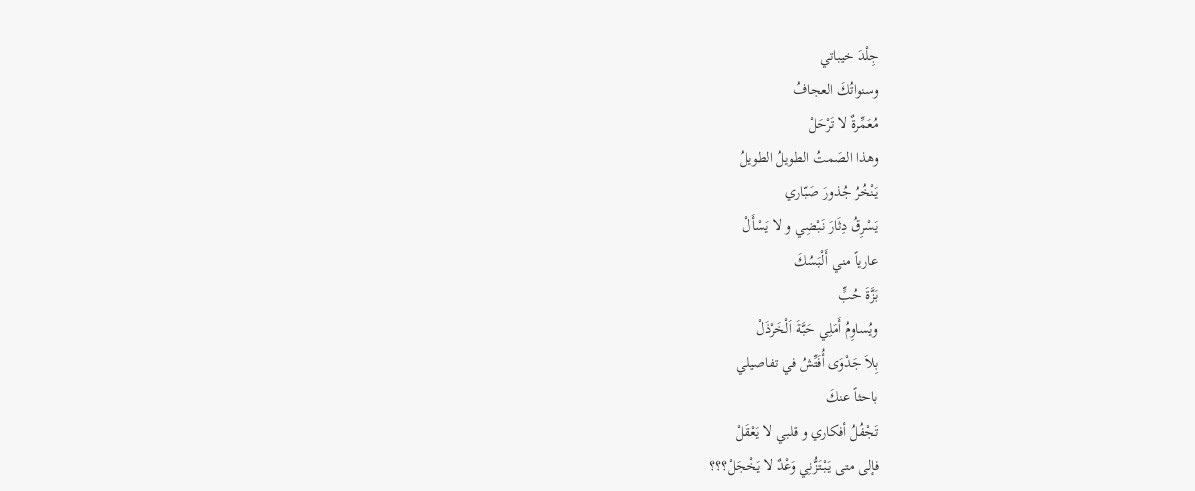جِلْدَ خيباتي
وسنواتُكَ العجافُ
مُعَمِّرةٌ لا تَرْحَلْ
وهذا الصَمتُ الطويلُ الطويلُ
يَنْخُرُ جُذورَ صَبّاري
يَسْرِقُ دِثَارَ نَبْضِي و لا يَسْأَلْ
عارياً مني أَلْبَسُكَ
بَزَّةَ حُبٍّ
ويُساوِمُ أَمَلِي حَبَّةَ اَلْخَرْذَلْ
بِلاَ جَدْوَى أُفَتِّشُ في تفاصيلي
باحثاً عنكَ
تَجْفُلُ أفكاري و قلبي لا يَعْقَلْ
فإلى متى يَبْتَزُّنِي وَعْدٌ لا يَخْجَلْ؟؟؟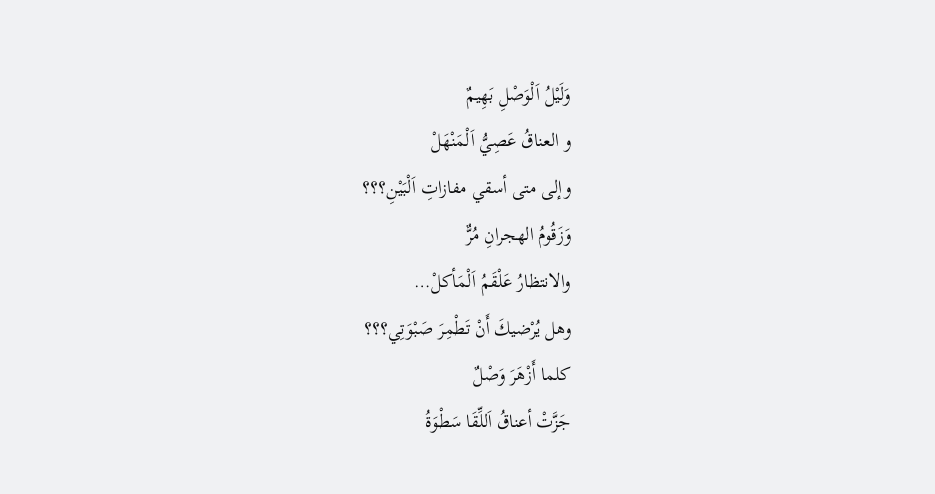وَلَيْلُ اَلْوَصْلِ بَهِيمٌ
و العناقُ عَصِيُّ اَلْمَنْهَلْ
وإلى متى أسقي مفازاتِ اَلْبَيْنِ؟؟؟
وَزَقُومُ الهجرانِ مُرٌّ
والانتظارُ عَلْقَمُ اَلْمَأكلْ…
وهل يُرْضيكَ أَنْ تَطْمِرَ صَبْوَتِي؟؟؟
كلما أَزْهَرَ وَصْلٌ
جَزَّتْ أعناقُ اَللِّقَا سَطْوَةُ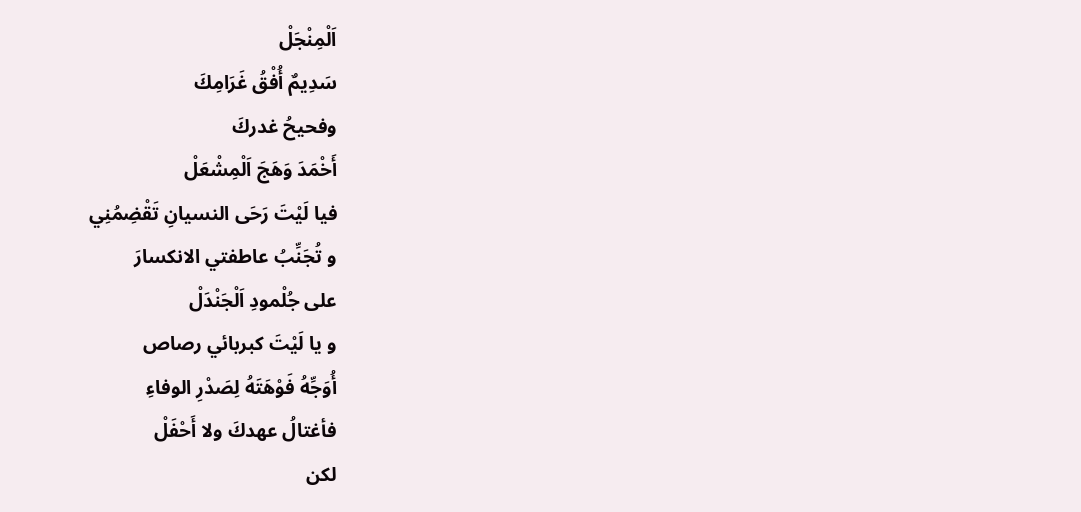اَلْمِنْجَلْ
سَدِيمٌ أُفْقُ غَرَامِكَ
وفحيحُ غدركَ
أَخْمَدَ وَهَجَ اَلْمِشْعَلْ
فيا لَيْتَ رَحَى النسيانِ تَقْضِمُنِي
و تُجَنِّبُ عاطفتي الانكسارَ
على جُلْمودِ اَلْجَنْدَلْ
و يا لَيْتَ كبربائي رصاص
أُوَجِّهُ فَوْهَتَهُ لِصَدْرِ الوفاءِ
فأغتالُ عهدكَ ولا أَحْفَلْ
لكن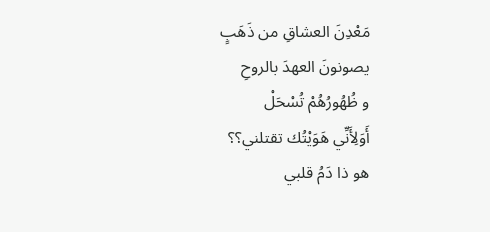مَعْدِنَ العشاقِ من ذَهَبٍ
يصونونَ العهدَ بالروحِ
و ظُهُورُهُمْ تُسْحَلْ
أَوَلِأَنِّي هَوَيْتُك تقتلني؟؟
هو ذا دَمُ قلبي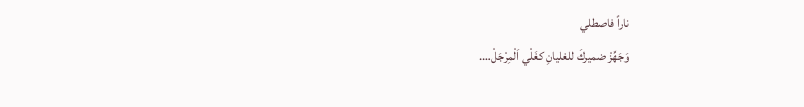ناراً فاصطلي
وَجَهِّزْ ضميركَ للغليانِ كغَلْي اَلْمِرْجَلْ….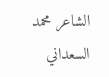الشاعر محمد السعداني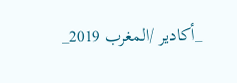_أكادير /المغرب 2019_